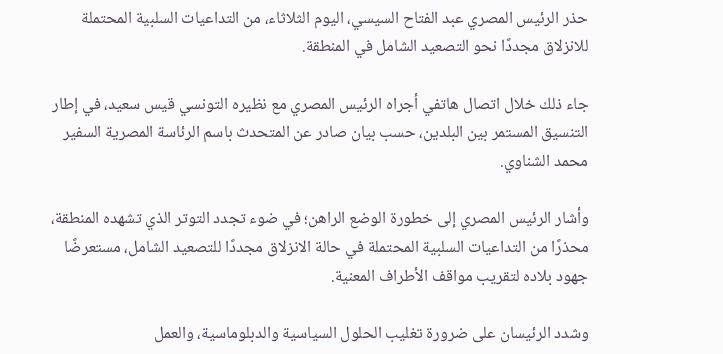حذر الرئيس المصري عبد الفتاح السيسي، اليوم الثلاثاء، من التداعيات السلبية المحتملة للانزلاق مجددًا نحو التصعيد الشامل في المنطقة.

جاء ذلك خلال اتصال هاتفي أجراه الرئيس المصري مع نظيره التونسي قيس سعيد، في إطار التنسيق المستمر بين البلدين، حسب بيان صادر عن المتحدث باسم الرئاسة المصرية السفير محمد الشناوي.

وأشار الرئيس المصري إلى خطورة الوضع الراهن؛ في ضوء تجدد التوتر الذي تشهده المنطقة، محذرًا من التداعيات السلبية المحتملة في حالة الانزلاق مجددًا للتصعيد الشامل، مستعرضًا جهود بلاده لتقريب مواقف الأطراف المعنية.

وشدد الرئيسان على ضرورة تغليب الحلول السياسية والدبلوماسية، والعمل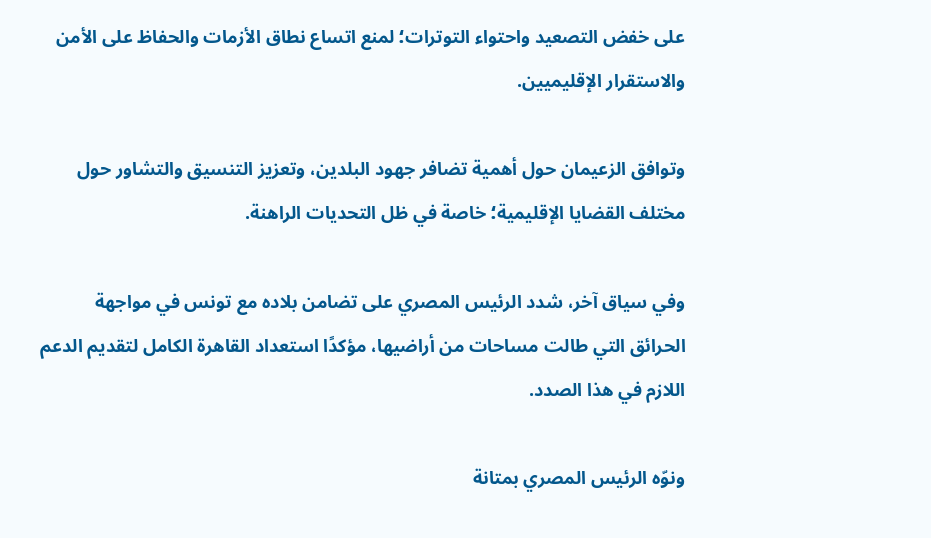على خفض التصعيد واحتواء التوترات؛ لمنع اتساع نطاق الأزمات والحفاظ على الأمن والاستقرار الإقليميين.

وتوافق الزعيمان حول أهمية تضافر جهود البلدين، وتعزيز التنسيق والتشاور حول مختلف القضايا الإقليمية؛ خاصة في ظل التحديات الراهنة.

وفي سياق آخر، شدد الرئيس المصري على تضامن بلاده مع تونس في مواجهة الحرائق التي طالت مساحات من أراضيها، مؤكدًا استعداد القاهرة الكامل لتقديم الدعم اللازم في هذا الصدد.

ونوّه الرئيس المصري بمتانة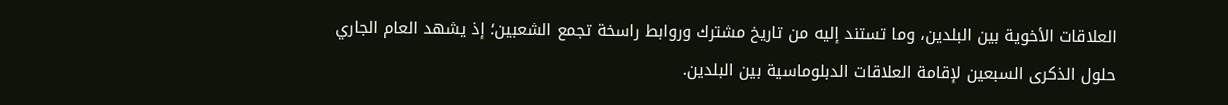العلاقات الأخوية بين البلدين، وما تستند إليه من تاريخ مشترك وروابط راسخة تجمع الشعبين؛ إذ يشهد العام الجاري حلول الذكرى السبعين لإقامة العلاقات الدبلوماسية بين البلدين.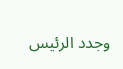وجدد الرئيس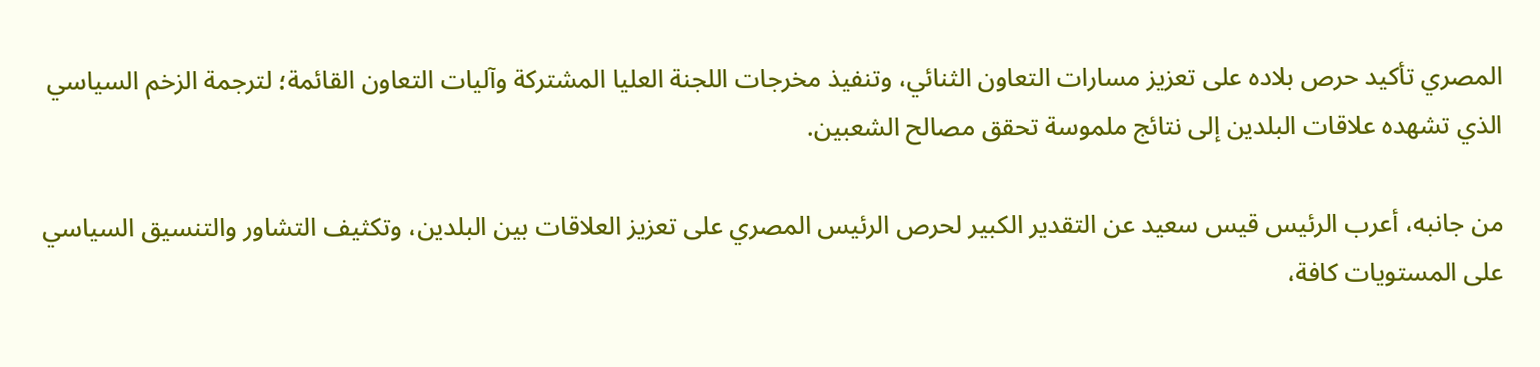المصري تأكيد حرص بلاده على تعزيز مسارات التعاون الثنائي، وتنفيذ مخرجات اللجنة العليا المشتركة وآليات التعاون القائمة؛ لترجمة الزخم السياسي الذي تشهده علاقات البلدين إلى نتائج ملموسة تحقق مصالح الشعبين.

من جانبه، أعرب الرئيس قيس سعيد عن التقدير الكبير لحرص الرئيس المصري على تعزيز العلاقات بين البلدين، وتكثيف التشاور والتنسيق السياسي على المستويات كافة،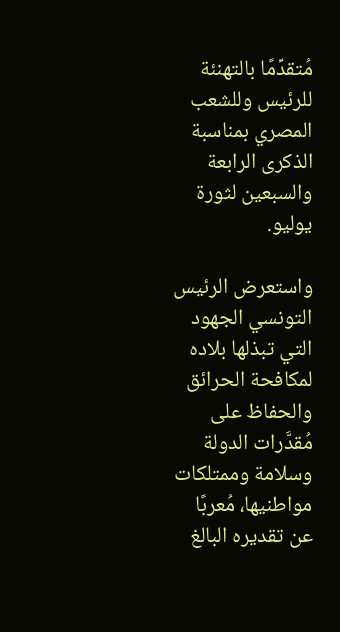مُتقدِّمًا بالتهنئة للرئيس وللشعب المصري بمناسبة الذكرى الرابعة والسبعين لثورة يوليو.

واستعرض الرئيس التونسي الجهود التي تبذلها بلاده لمكافحة الحرائق والحفاظ على مُقدَّرات الدولة وسلامة وممتلكات مواطنيها، مُعربًا عن تقديره البالغ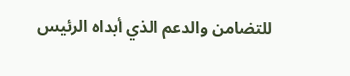للتضامن والدعم الذي أبداه الرئيس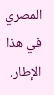المصري في هذا الإطار.